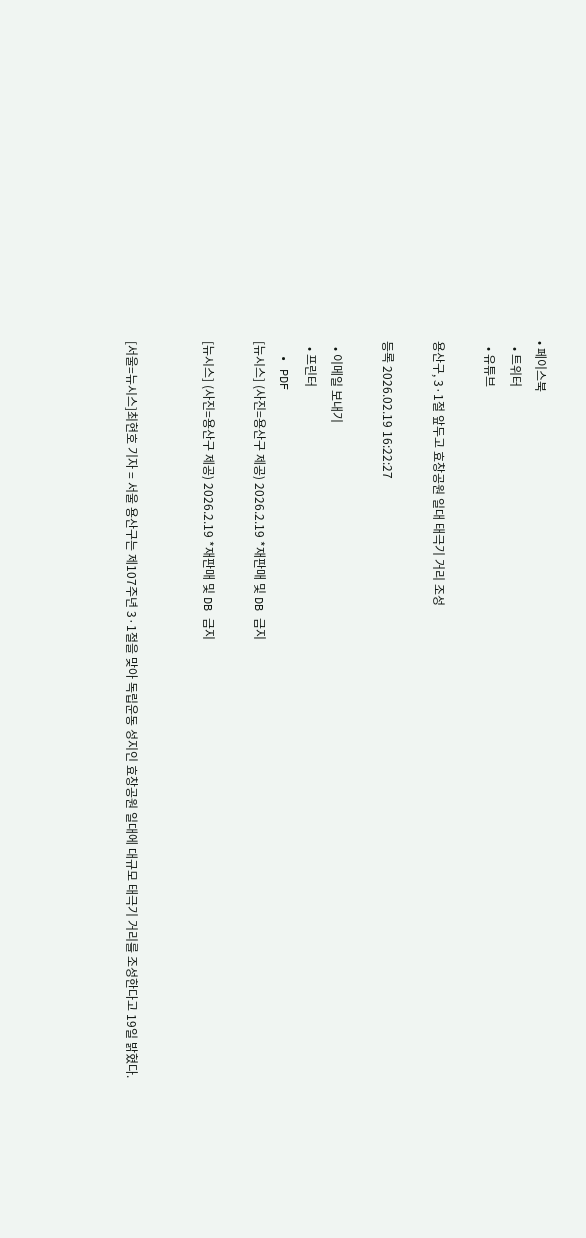• 페이스북
  • 트위터
  • 유튜브

용산구, 3·1절 앞두고 효창공원 일대 태극기 거리 조성

등록 2026.02.19 16:22:27

  • 이메일 보내기
  • 프린터
  • PDF
[뉴시스] (사진=용산구 제공) 2026.2.19 *재판매 및 DB 금지

[뉴시스] (사진=용산구 제공) 2026.2.19 *재판매 및 DB 금지


[서울=뉴시스]최현호 기자 = 서울 용산구는 제107주년 3·1절을 맞아 독립운동 성지인 효창공원 일대에 대규모 태극기 거리를 조성한다고 19일 밝혔다.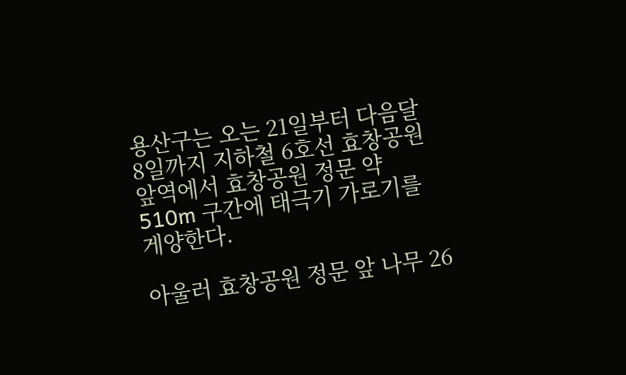용산구는 오는 21일부터 다음달 8일까지 지하철 6호선 효창공원앞역에서 효창공원 정문 약 510m 구간에 태극기 가로기를 게양한다.

아울러 효창공원 정문 앞 나무 26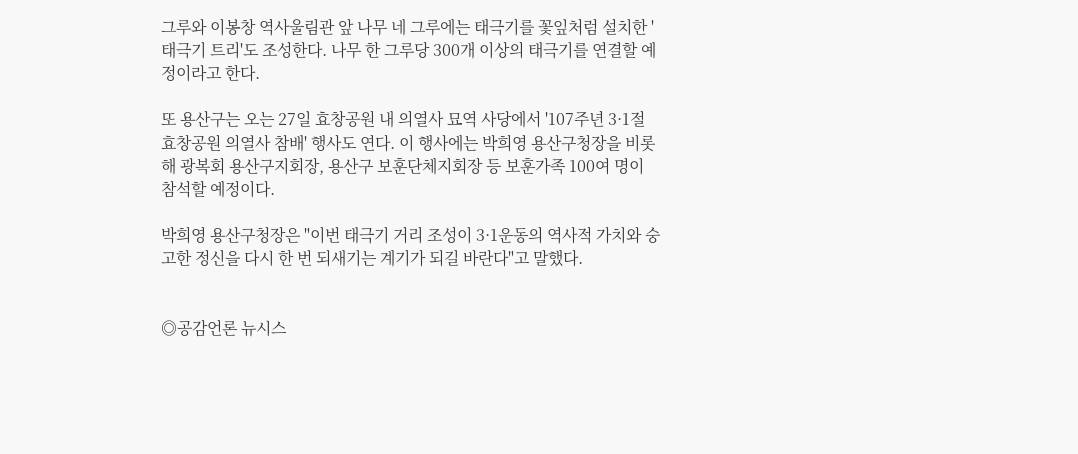그루와 이봉창 역사울림관 앞 나무 네 그루에는 태극기를 꽃잎처럼 설치한 '태극기 트리'도 조성한다. 나무 한 그루당 300개 이상의 태극기를 연결할 예정이라고 한다.

또 용산구는 오는 27일 효창공원 내 의열사 묘역 사당에서 '107주년 3·1절 효창공원 의열사 참배' 행사도 연다. 이 행사에는 박희영 용산구청장을 비롯해 광복회 용산구지회장, 용산구 보훈단체지회장 등 보훈가족 100여 명이 참석할 예정이다.

박희영 용산구청장은 "이번 태극기 거리 조성이 3·1운동의 역사적 가치와 숭고한 정신을 다시 한 번 되새기는 계기가 되길 바란다"고 말했다.


◎공감언론 뉴시스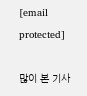[email protected]

많이 본 기사